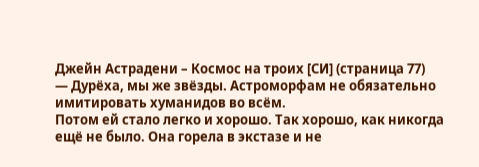Джейн Астрадени – Космос на троих [СИ] (страница 77)
— Дурёха, мы же звёзды. Астроморфам не обязательно имитировать хуманидов во всём.
Потом ей стало легко и хорошо. Так хорошо, как никогда ещё не было. Она горела в экстазе и не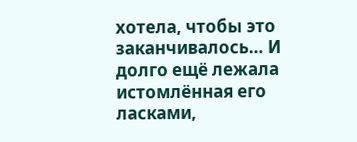хотела, чтобы это заканчивалось… И долго ещё лежала истомлённая его ласками,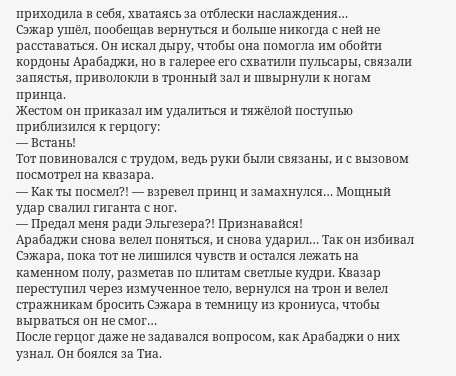приходила в себя, хватаясь за отблески наслаждения…
Сэжар ушёл, пообещав вернуться и больше никогда с ней не расставаться. Он искал дыру, чтобы она помогла им обойти кордоны Арабаджи, но в галерее его схватили пульсары, связали запястья, приволокли в тронный зал и швырнули к ногам принца.
Жестом он приказал им удалиться и тяжёлой поступью приблизился к герцогу:
— Встань!
Тот повиновался с трудом, ведь руки были связаны, и с вызовом посмотрел на квазара.
— Как ты посмел?! — взревел принц и замахнулся… Мощный удар свалил гиганта с ног.
— Предал меня ради Эльгезера?! Признавайся!
Арабаджи снова велел поняться, и снова ударил… Так он избивал Сэжара, пока тот не лишился чувств и остался лежать на каменном полу, разметав по плитам светлые кудри. Квазар переступил через измученное тело, вернулся на трон и велел стражникам бросить Сэжара в темницу из крониуса, чтобы вырваться он не смог…
После герцог даже не задавался вопросом, как Арабаджи о них узнал. Он боялся за Тиа.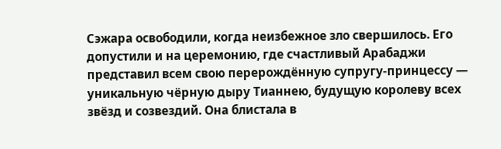Сэжара освободили, когда неизбежное зло свершилось. Его допустили и на церемонию, где счастливый Арабаджи представил всем свою перерождённую супругу-принцессу — уникальную чёрную дыру Тианнею, будущую королеву всех звёзд и созвездий. Она блистала в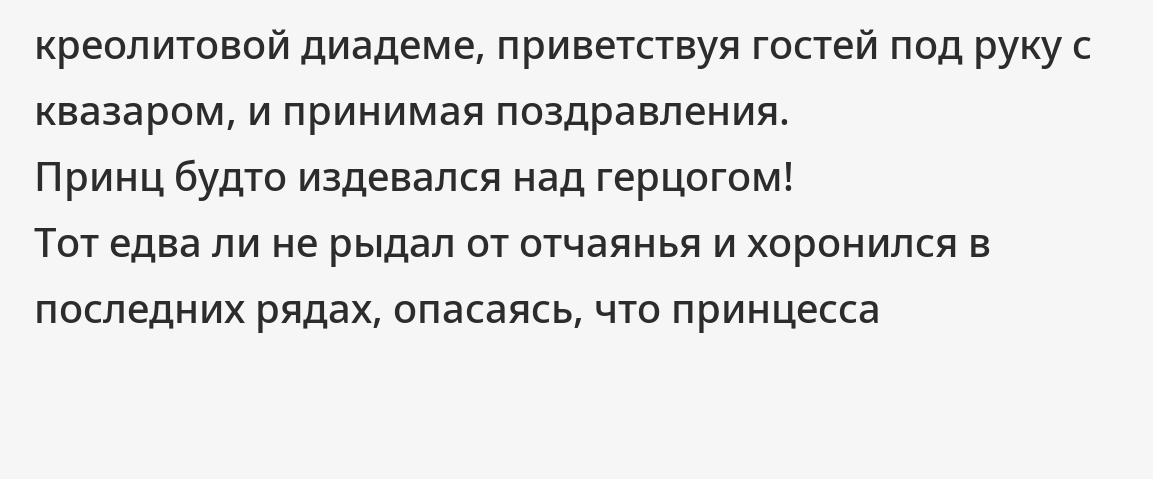креолитовой диадеме, приветствуя гостей под руку с квазаром, и принимая поздравления.
Принц будто издевался над герцогом!
Тот едва ли не рыдал от отчаянья и хоронился в последних рядах, опасаясь, что принцесса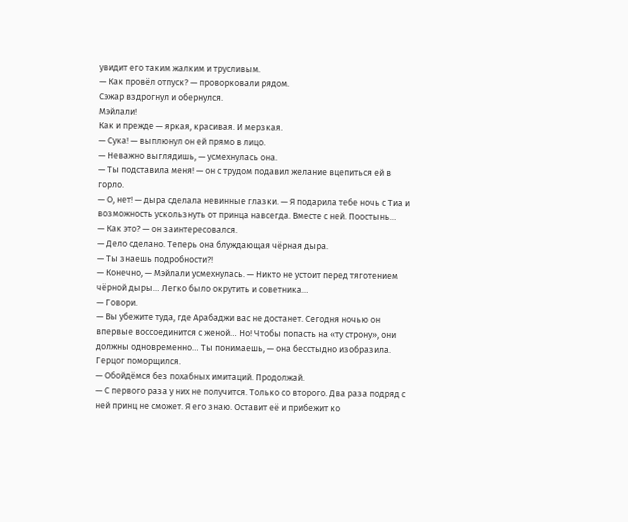увидит его таким жалким и трусливым.
— Как провёл отпуск? — проворковали рядом.
Сэжар вздрогнул и обернулся.
Мэйлали!
Как и прежде — яркая, красивая. И мерзкая.
— Сука! — выплюнул он ей прямо в лицо.
— Неважно выглядишь, — усмехнулась она.
— Ты подставила меня! — он с трудом подавил желание вцепиться ей в горло.
— О, нет! — дыра сделала невинные глазки. — Я подарила тебе ночь с Тиа и возможность ускользнуть от принца навсегда. Вместе с ней. Поостынь…
— Как это? — он заинтересовался.
— Дело сделано. Теперь она блуждающая чёрная дыра.
— Ты знаешь подробности?!
— Конечно, — Мэйлали усмехнулась. — Никто не устоит перед тяготением чёрной дыры… Легко было окрутить и советника…
— Говори.
— Вы убежите туда, где Арабаджи вас не достанет. Сегодня ночью он впервые воссоединится с женой… Но! Чтобы попасть на «ту строну», они должны одновременно… Ты понимаешь, — она бесстыдно изобразила.
Герцог поморщился.
— Обойдёмся без похабных имитаций. Продолжай.
— С первого раза у них не получится. Только со второго. Два раза подряд с ней принц не сможет. Я его знаю. Оставит её и прибежит ко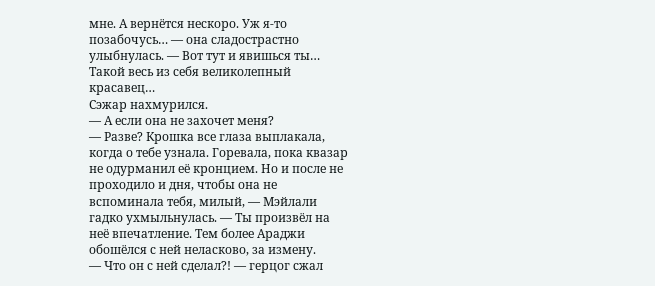мне. А вернётся нескоро. Уж я-то позабочусь… — она сладострастно улыбнулась. — Вот тут и явишься ты… Такой весь из себя великолепный красавец…
Сэжар нахмурился.
— А если она не захочет меня?
— Разве? Крошка все глаза выплакала, когда о тебе узнала. Горевала, пока квазар не одурманил её кронцием. Но и после не проходило и дня, чтобы она не вспоминала тебя, милый, — Мэйлали гадко ухмыльнулась. — Ты произвёл на неё впечатление. Тем более Араджи обошёлся с ней неласково, за измену.
— Что он с ней сделал?! — герцог сжал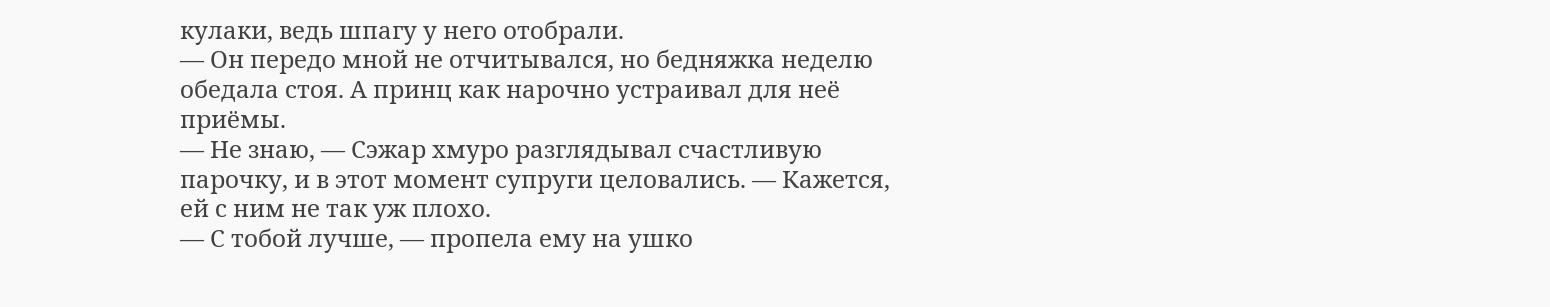кулаки, ведь шпагу у него отобрали.
— Он передо мной не отчитывался, но бедняжка неделю обедала стоя. А принц как нарочно устраивал для неё приёмы.
— Не знаю, — Сэжар хмуро разглядывал счастливую парочку, и в этот момент супруги целовались. — Кажется, ей с ним не так уж плохо.
— С тобой лучше, — пропела ему на ушко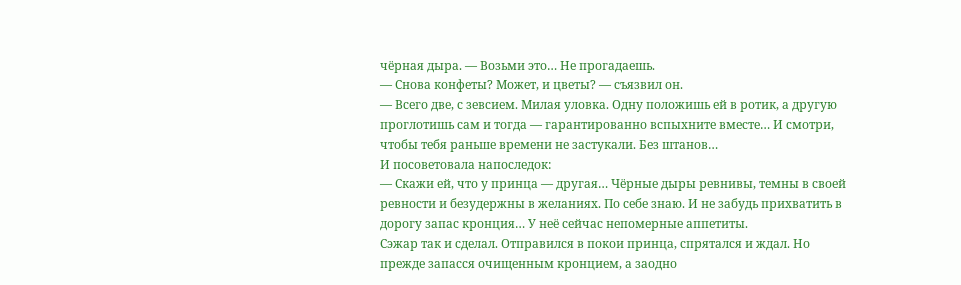чёрная дыра. — Возьми это… Не прогадаешь.
— Снова конфеты? Может, и цветы? — съязвил он.
— Всего две, с зевсием. Милая уловка. Одну положишь ей в ротик, а другую проглотишь сам и тогда — гарантированно вспыхните вместе… И смотри, чтобы тебя раньше времени не застукали. Без штанов…
И посоветовала напоследок:
— Скажи ей, что у принца — другая… Чёрные дыры ревнивы, темны в своей ревности и безудержны в желаниях. По себе знаю. И не забудь прихватить в дорогу запас кронция… У неё сейчас непомерные аппетиты.
Сэжар так и сделал. Отправился в покои принца, спрятался и ждал. Но прежде запасся очищенным кронцием, а заодно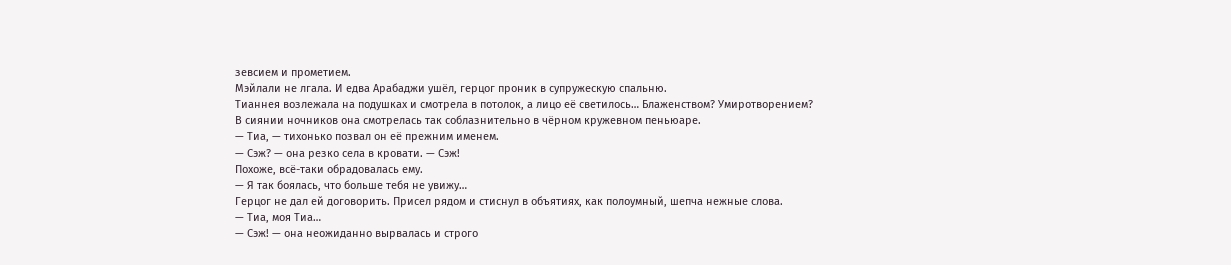зевсием и прометием.
Мэйлали не лгала. И едва Арабаджи ушёл, герцог проник в супружескую спальню.
Тианнея возлежала на подушках и смотрела в потолок, а лицо её светилось… Блаженством? Умиротворением?
В сиянии ночников она смотрелась так соблазнительно в чёрном кружевном пеньюаре.
— Тиа, — тихонько позвал он её прежним именем.
— Сэж? — она резко села в кровати. — Сэж!
Похоже, всё-таки обрадовалась ему.
— Я так боялась, что больше тебя не увижу…
Герцог не дал ей договорить. Присел рядом и стиснул в объятиях, как полоумный, шепча нежные слова.
— Тиа, моя Тиа…
— Сэж! — она неожиданно вырвалась и строго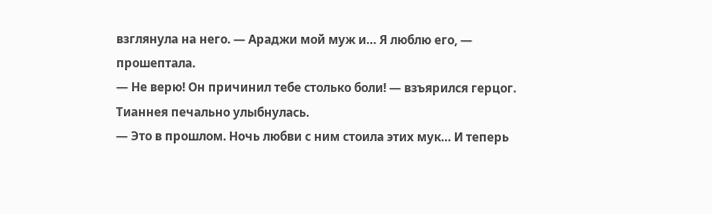взглянула на него. — Араджи мой муж и… Я люблю его, — прошептала.
— Не верю! Он причинил тебе столько боли! — взъярился герцог.
Тианнея печально улыбнулась.
— Это в прошлом. Ночь любви с ним стоила этих мук… И теперь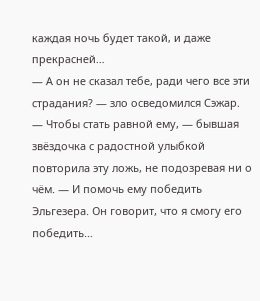каждая ночь будет такой, и даже прекрасней…
— А он не сказал тебе, ради чего все эти страдания? — зло осведомился Сэжар.
— Чтобы стать равной ему, — бывшая звёздочка с радостной улыбкой повторила эту ложь, не подозревая ни о чём. — И помочь ему победить Эльгезера. Он говорит, что я смогу его победить…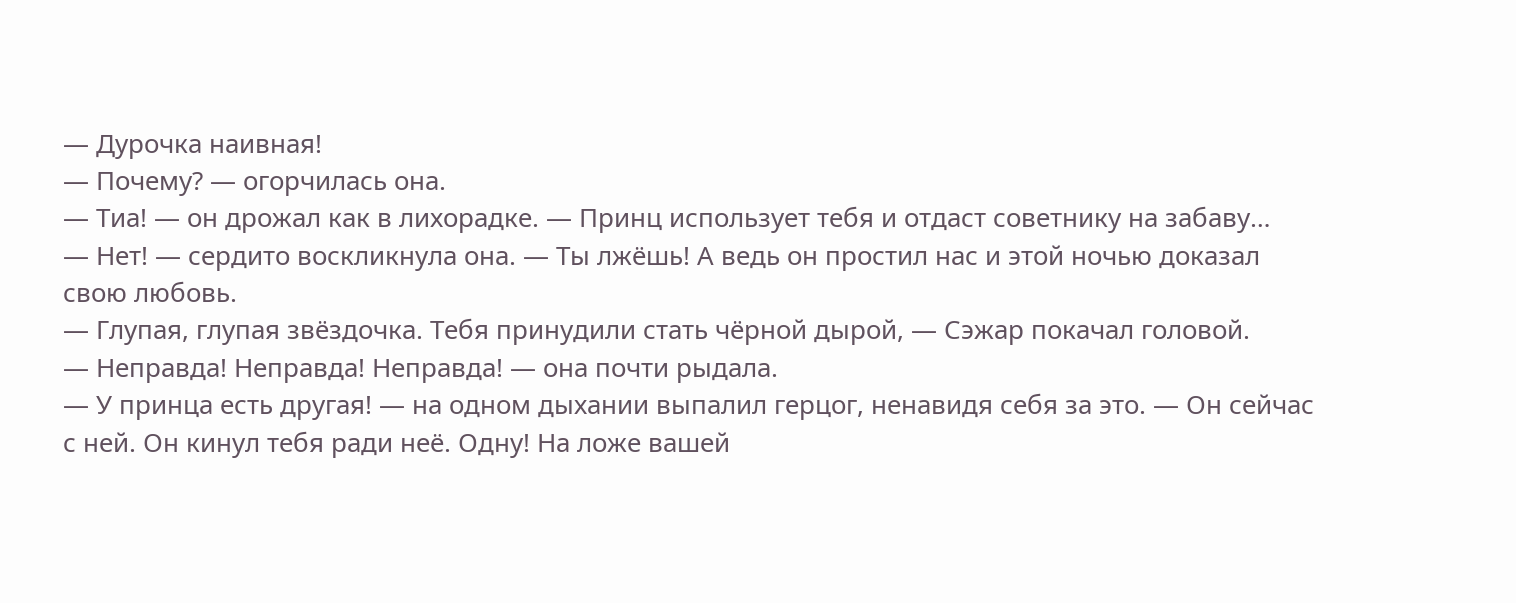— Дурочка наивная!
— Почему? — огорчилась она.
— Тиа! — он дрожал как в лихорадке. — Принц использует тебя и отдаст советнику на забаву…
— Нет! — сердито воскликнула она. — Ты лжёшь! А ведь он простил нас и этой ночью доказал свою любовь.
— Глупая, глупая звёздочка. Тебя принудили стать чёрной дырой, — Сэжар покачал головой.
— Неправда! Неправда! Неправда! — она почти рыдала.
— У принца есть другая! — на одном дыхании выпалил герцог, ненавидя себя за это. — Он сейчас с ней. Он кинул тебя ради неё. Одну! На ложе вашей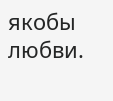якобы любви.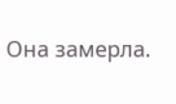Она замерла.